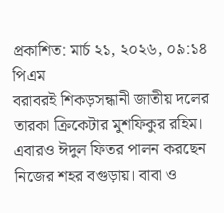প্রকাশিত: মার্চ ২১, ২০২৬, ০৯:১৪ পিএম
বরাবরই শিকড়সন্ধানী জাতীয় দলের তারকা ক্রিকেটার মুশফিকুর রহিম। এবারও ঈদুল ফিতর পালন করছেন নিজের শহর বগুড়ায়। বাবা ও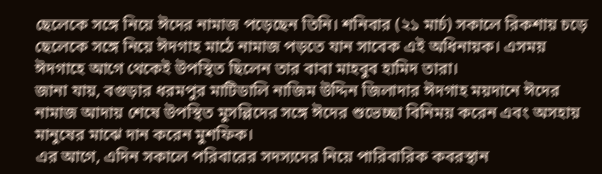ছেলেকে সঙ্গে নিয়ে ঈদের নামাজ পড়েছেন তিনি। শনিবার (২১ মার্চ) সকালে রিকশায় চড়ে ছেলেকে সঙ্গে নিয়ে ঈদগাহ মাঠে নামাজ পড়তে যান সাবেক এই অধিনায়ক। এসময় ঈদগাহে আগে থেকেই উপস্থিত ছিলেন তার বাবা মাহবুব হামিদ তারা।
জানা যায়, বগুড়ার ধরমপুর মাটিডালি নাজিম উদ্দিন জিলাদার ঈদগাহ ময়দানে ঈদের নামাজ আদায় শেষে উপস্থিত মুসল্লিদের সঙ্গে ঈদের শুভেচ্ছা বিনিময় করেন এবং অসহায় মানুষের মাঝে দান করেন মুশফিক।
এর আগে, এদিন সকালে পরিবারের সদস্যদের নিয়ে পারিবারিক কবরস্থান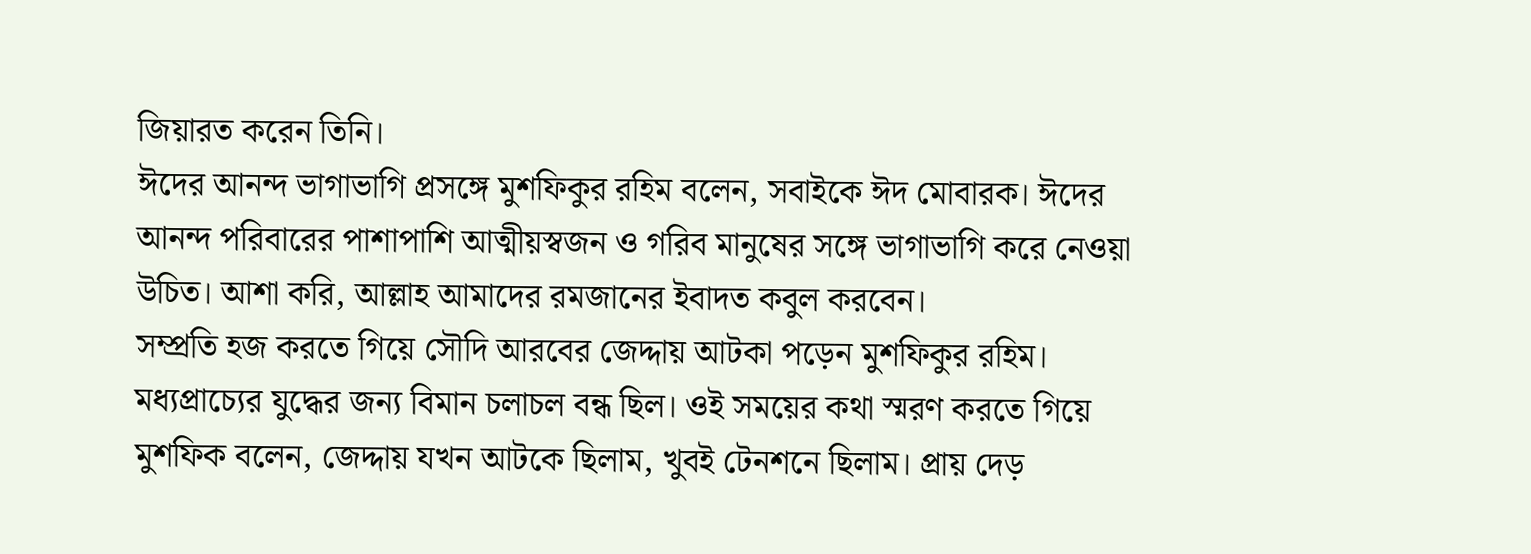জিয়ারত করেন তিনি।
ঈদের আনন্দ ভাগাভাগি প্রসঙ্গে মুশফিকুর রহিম বলেন, সবাইকে ঈদ মোবারক। ঈদের আনন্দ পরিবারের পাশাপাশি আত্মীয়স্বজন ও গরিব মানুষের সঙ্গে ভাগাভাগি করে নেওয়া উচিত। আশা করি, আল্লাহ আমাদের রমজানের ইবাদত কবুল করবেন।
সম্প্রতি হজ করতে গিয়ে সৌদি আরবের জেদ্দায় আটকা পড়েন মুশফিকুর রহিম। মধ্যপ্রাচ্যের যুদ্ধের জন্য বিমান চলাচল বন্ধ ছিল। ওই সময়ের কথা স্মরণ করতে গিয়ে মুশফিক বলেন, জেদ্দায় যখন আটকে ছিলাম, খুবই টেনশনে ছিলাম। প্রায় দেড়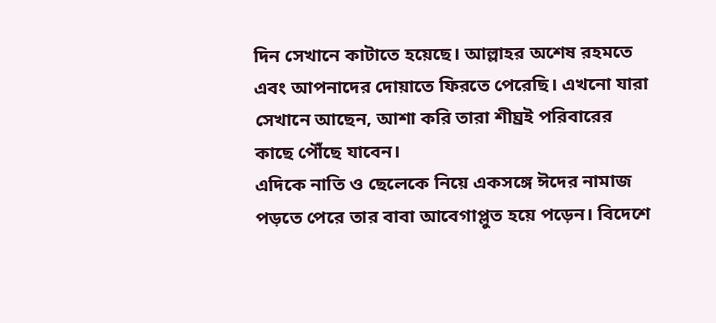দিন সেখানে কাটাতে হয়েছে। আল্লাহর অশেষ রহমতে এবং আপনাদের দোয়াতে ফিরতে পেরেছি। এখনো যারা সেখানে আছেন, আশা করি তারা শীঘ্রই পরিবারের কাছে পৌঁছে যাবেন।
এদিকে নাতি ও ছেলেকে নিয়ে একসঙ্গে ঈদের নামাজ পড়তে পেরে তার বাবা আবেগাপ্লুত হয়ে পড়েন। বিদেশে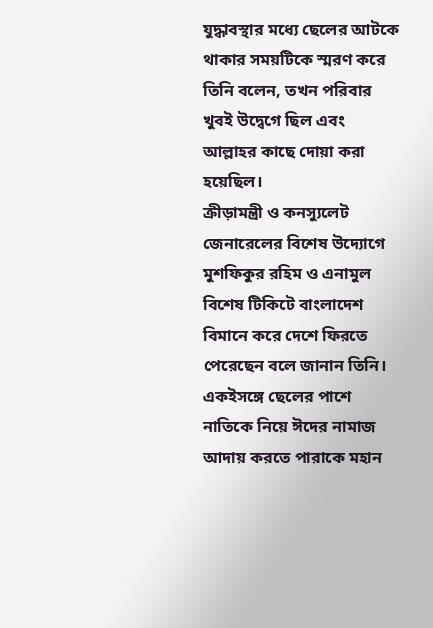যুদ্ধাবস্থার মধ্যে ছেলের আটকে থাকার সময়টিকে স্মরণ করে তিনি বলেন, তখন পরিবার খুবই উদ্বেগে ছিল এবং আল্লাহর কাছে দোয়া করা হয়েছিল।
ক্রীড়ামন্ত্রী ও কনস্যুলেট জেনারেলের বিশেষ উদ্যোগে মুশফিকুর রহিম ও এনামুল বিশেষ টিকিটে বাংলাদেশ বিমানে করে দেশে ফিরতে পেরেছেন বলে জানান তিনি। একইসঙ্গে ছেলের পাশে নাতিকে নিয়ে ঈদের নামাজ আদায় করতে পারাকে মহান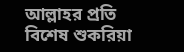আল্লাহর প্রতি বিশেষ শুকরিয়া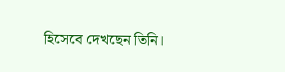হিসেবে দেখছেন তিনি।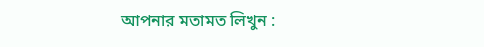আপনার মতামত লিখুন :